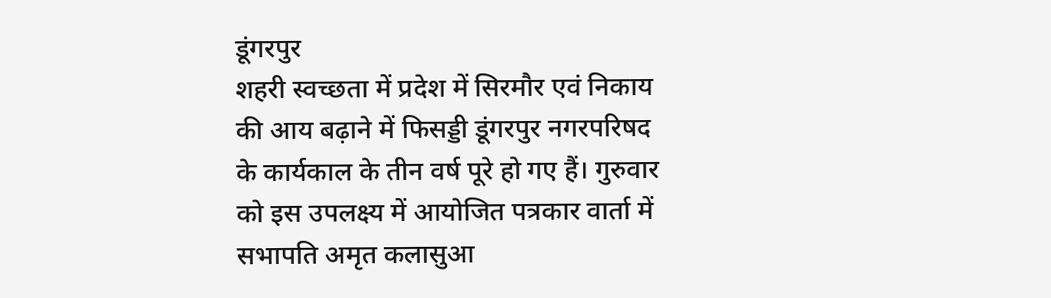डूंगरपुर
शहरी स्वच्छता में प्रदेश में सिरमौर एवं निकाय की आय बढ़ाने में फिसड्डी डूंगरपुर नगरपरिषद के कार्यकाल के तीन वर्ष पूरे हो गए हैं। गुरुवार को इस उपलक्ष्य में आयोजित पत्रकार वार्ता में सभापति अमृत कलासुआ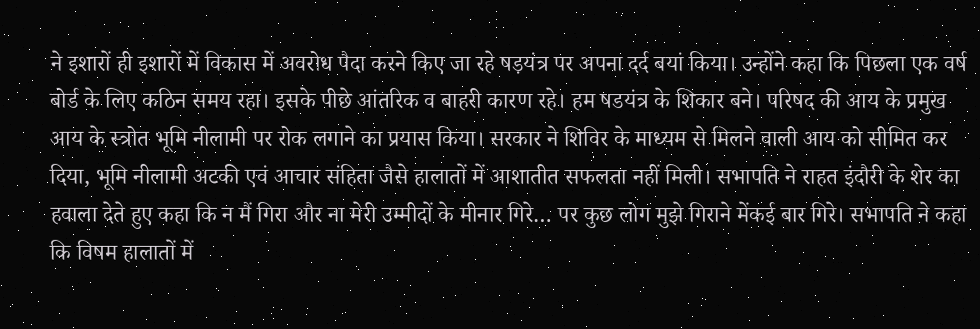ने इशारों ही इशारों में विकास में अवरोध पैदा करने किए जा रहे षड़यंत्र पर अपना दर्द बयां किया। उन्होंने कहा कि पिछला एक वर्ष बोर्ड के लिए कठिन समय रहा। इसके पीछे आंतरिक व बाहरी कारण रहे। हम षडयंत्र के शिकार बने। परिषद की आय के प्रमुख आय के स्त्रोत भूमि नीलामी पर रोक लगाने का प्रयास किया। सरकार ने शिविर के माध्यम से मिलने वाली आय को सीमित कर दिया, भूमि नीलामी अटकी एवं आचार संहिता जैसे हालातों में आशातीत सफलता नहीं मिली। सभापति ने राहत इंदौरी के शेर का हवाला देते हुए कहा कि न मैं गिरा और ना मेरी उम्मीदों के मीनार गिरे… पर कुछ लोग मुझे गिराने मेंकई बार गिरे। सभापति ने कहा कि विषम हालातों में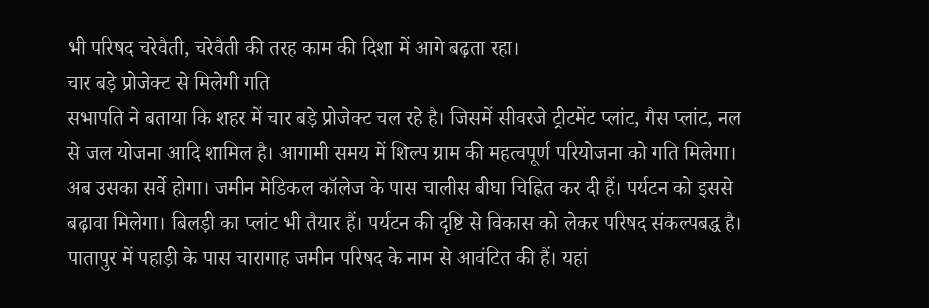भी परिषद चरेवैती, चरेवैती की तरह काम की दिशा में आगे बढ़ता रहा।
चार बड़े प्रोजेक्ट से मिलेगी गति
सभापति ने बताया कि शहर में चार बड़े प्रोजेक्ट चल रहे है। जिसमें सीवरजे ट्रीटमेंट प्लांट, गैस प्लांट, नल से जल योजना आदि शामिल है। आगामी समय में शिल्प ग्राम की महत्वपूर्ण परियोजना को गति मिलेगा। अब उसका सर्वे होगा। जमीन मेडिकल कॉलेज के पास चालीस बीघा चिह्नित कर दी हैं। पर्यटन को इससे बढ़ावा मिलेगा। बिलड़ी का प्लांट भी तैयार हैं। पर्यटन की दृष्टि से विकास को लेकर परिषद संकल्पबद्ध है। पातापुर में पहाड़ी के पास चारागाह जमीन परिषद के नाम से आवंटित की हैं। यहां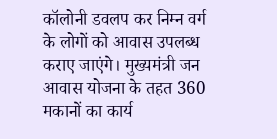कॉलोनी डवलप कर निम्न वर्ग के लोगों को आवास उपलब्ध कराए जाएंगे। मुख्यमंत्री जन आवास योजना के तहत 360 मकानों का कार्य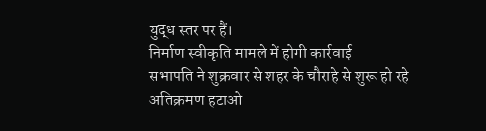युद्ध स्तर पर हैं।
निर्माण स्वीकृति मामले में होगी कार्रवाई
सभापति ने शुक्रवार से शहर के चौराहे से शुरू हो रहे अतिक्रमण हटाओ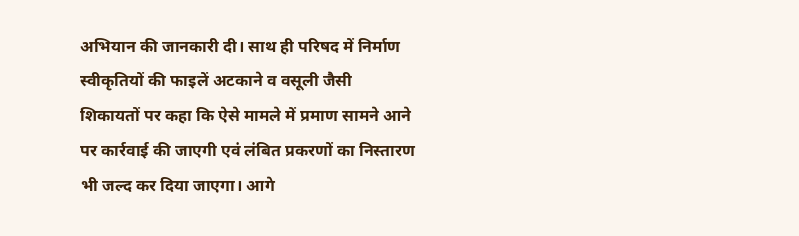अभियान की जानकारी दी। साथ ही परिषद में निर्माण स्वीकृतियों की फाइलें अटकाने व वसूली जैसी शिकायतों पर कहा कि ऐसे मामले में प्रमाण सामने आने पर कार्रवाई की जाएगी एवं लंबित प्रकरणों का निस्तारण भी जल्द कर दिया जाएगा। आगे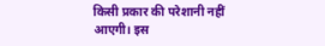किसी प्रकार की परेशानी नहीं आएगी। इस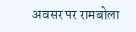अवसर पर रामबोला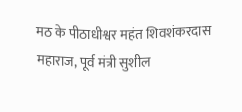मठ के पीठाधीश्वर महंत शिवशंकरदास महाराज, पूर्व मंत्री सुशील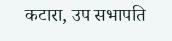कटारा, उप सभापति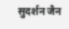सुदर्शन जैन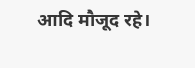आदि मौजूद रहे।